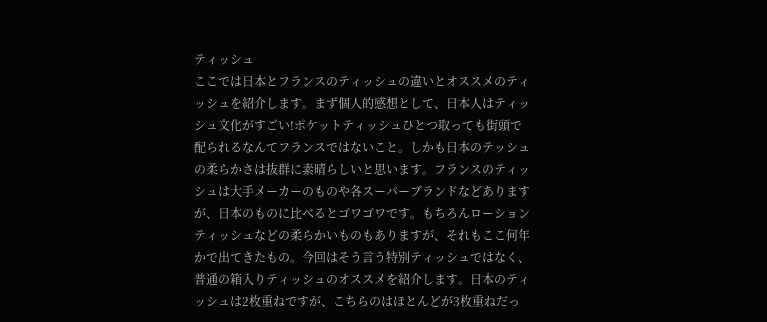ティッシュ
ここでは日本とフランスのティッシュの違いとオススメのティッシュを紹介します。まず個人的感想として、日本人はティッシュ文化がすごい!ポケットティッシュひとつ取っても街頭で配られるなんてフランスではないこと。しかも日本のテッシュの柔らかさは抜群に素晴らしいと思います。フランスのティッシュは大手メーカーのものや各スーパーブランドなどありますが、日本のものに比べるとゴワゴワです。もちろんローションティッシュなどの柔らかいものもありますが、それもここ何年かで出てきたもの。今回はそう言う特別ティッシュではなく、普通の箱入りティッシュのオススメを紹介します。日本のティッシュは2枚重ねですが、こちらのはほとんどが3枚重ねだっ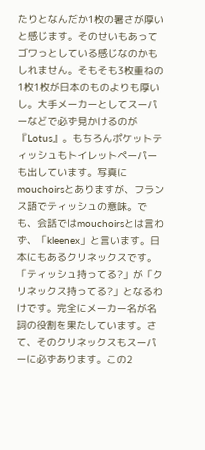たりとなんだか1枚の暑さが厚いと感じます。そのせいもあってゴワっとしている感じなのかもしれません。そもそも3枚重ねの1枚1枚が日本のものよりも厚いし。大手メーカーとしてスーパーなどで必ず見かけるのが『Lotus』。もちろんポケットティッシュもトイレットペーパーも出しています。写真にmouchoirsとありますが、フランス語でティッシュの意味。でも、会話ではmouchoirsとは言わず、「kleenex」と言います。日本にもあるクリネックスです。「ティッシュ持ってる?」が「クリネックス持ってる?」となるわけです。完全にメーカー名が名詞の役割を果たしています。さて、そのクリネックスもスーパーに必ずあります。この2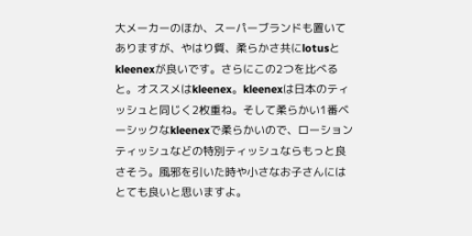大メーカーのほか、スーパーブランドも置いてありますが、やはり質、柔らかさ共にlotusとkleenexが良いです。さらにこの2つを比べると。オススメはkleenex。kleenexは日本のティッシュと同じく2枚重ね。そして柔らかい1番ベーシックなkleenexで柔らかいので、ローションティッシュなどの特別ティッシュならもっと良さそう。風邪を引いた時や小さなお子さんにはとても良いと思いますよ。